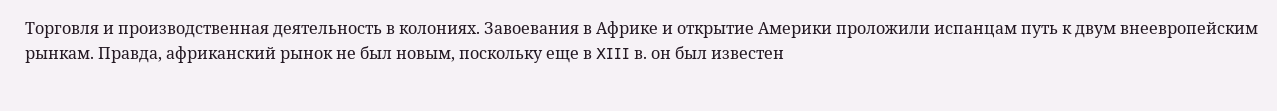Торговля и производственная деятельность в колониях. Завоевания в Африке и открытие Америки проложили испанцам путь к двум внеевропейским рынкам. Правда, африканский рынок не был новым, поскольку еще в XIII в. он был известен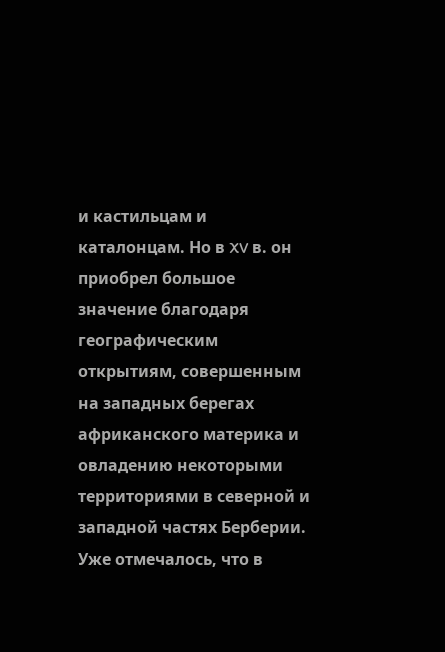и кастильцам и каталонцам. Но в XV в. он приобрел большое значение благодаря географическим открытиям, совершенным на западных берегах африканского материка и овладению некоторыми территориями в северной и западной частях Берберии. Уже отмечалось, что в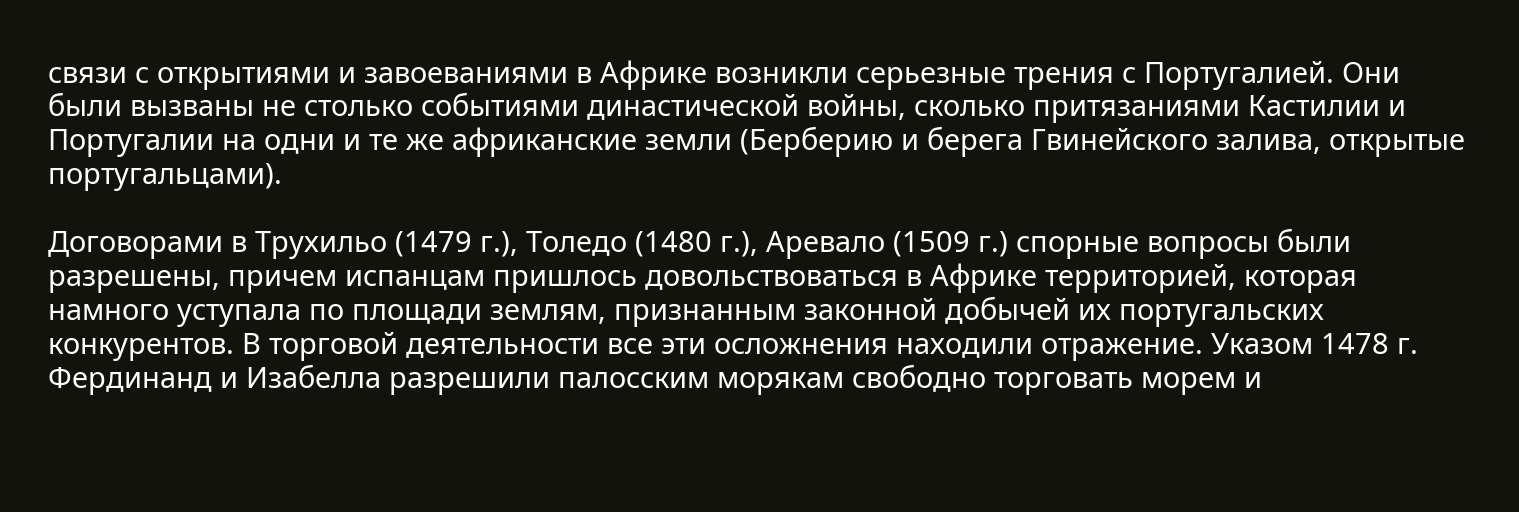связи с открытиями и завоеваниями в Африке возникли серьезные трения с Португалией. Они были вызваны не столько событиями династической войны, сколько притязаниями Кастилии и Португалии на одни и те же африканские земли (Берберию и берега Гвинейского залива, открытые португальцами).

Договорами в Трухильо (1479 г.), Толедо (1480 г.), Аревало (1509 г.) спорные вопросы были разрешены, причем испанцам пришлось довольствоваться в Африке территорией, которая намного уступала по площади землям, признанным законной добычей их португальских конкурентов. В торговой деятельности все эти осложнения находили отражение. Указом 1478 г. Фердинанд и Изабелла разрешили палосским морякам свободно торговать морем и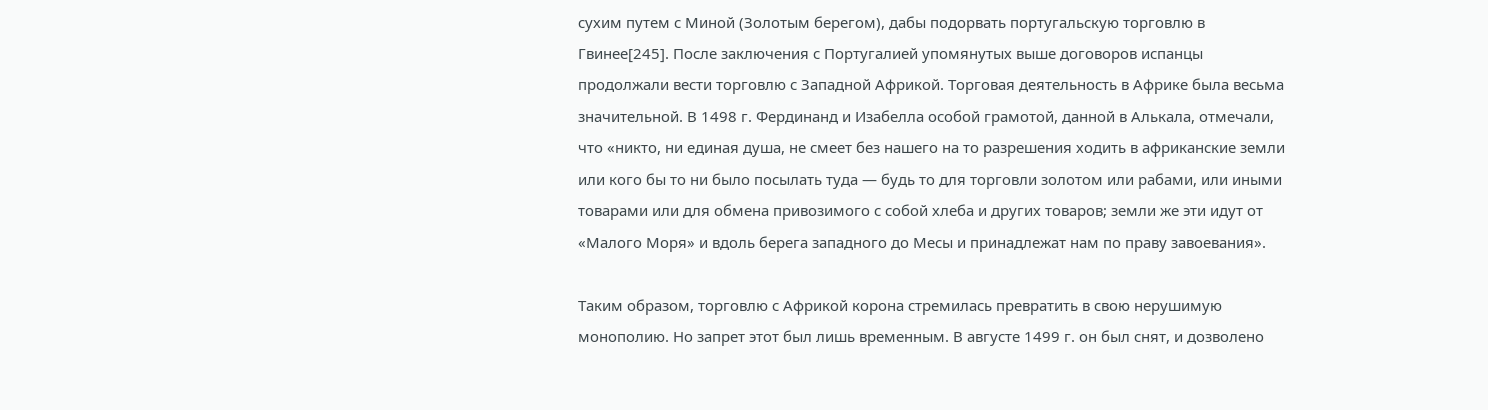сухим путем с Миной (Золотым берегом), дабы подорвать португальскую торговлю в Гвинее[245]. После заключения с Португалией упомянутых выше договоров испанцы продолжали вести торговлю с Западной Африкой. Торговая деятельность в Африке была весьма значительной. В 1498 г. Фердинанд и Изабелла особой грамотой, данной в Алькала, отмечали, что «никто, ни единая душа, не смеет без нашего на то разрешения ходить в африканские земли или кого бы то ни было посылать туда — будь то для торговли золотом или рабами, или иными товарами или для обмена привозимого с собой хлеба и других товаров; земли же эти идут от «Малого Моря» и вдоль берега западного до Месы и принадлежат нам по праву завоевания».

Таким образом, торговлю с Африкой корона стремилась превратить в свою нерушимую монополию. Но запрет этот был лишь временным. В августе 1499 г. он был снят, и дозволено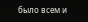было всем и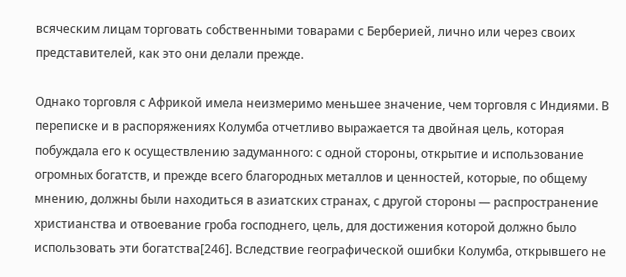всяческим лицам торговать собственными товарами с Берберией, лично или через своих представителей, как это они делали прежде.

Однако торговля с Африкой имела неизмеримо меньшее значение, чем торговля с Индиями. В переписке и в распоряжениях Колумба отчетливо выражается та двойная цель, которая побуждала его к осуществлению задуманного: с одной стороны, открытие и использование огромных богатств, и прежде всего благородных металлов и ценностей, которые, по общему мнению, должны были находиться в азиатских странах, с другой стороны — распространение христианства и отвоевание гроба господнего, цель, для достижения которой должно было использовать эти богатства[246]. Вследствие географической ошибки Колумба, открывшего не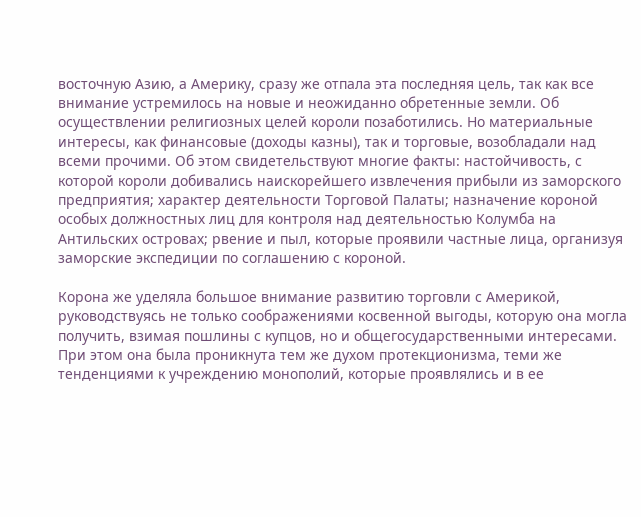восточную Азию, а Америку, сразу же отпала эта последняя цель, так как все внимание устремилось на новые и неожиданно обретенные земли. Об осуществлении религиозных целей короли позаботились. Но материальные интересы, как финансовые (доходы казны), так и торговые, возобладали над всеми прочими. Об этом свидетельствуют многие факты: настойчивость, с которой короли добивались наискорейшего извлечения прибыли из заморского предприятия; характер деятельности Торговой Палаты; назначение короной особых должностных лиц для контроля над деятельностью Колумба на Антильских островах; рвение и пыл, которые проявили частные лица, организуя заморские экспедиции по соглашению с короной.

Корона же уделяла большое внимание развитию торговли с Америкой, руководствуясь не только соображениями косвенной выгоды, которую она могла получить, взимая пошлины с купцов, но и общегосударственными интересами. При этом она была проникнута тем же духом протекционизма, теми же тенденциями к учреждению монополий, которые проявлялись и в ее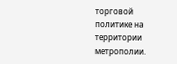торговой политике на территории метрополии.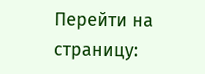Перейти на страницу: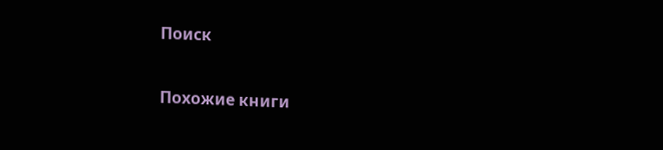Поиск

Похожие книги